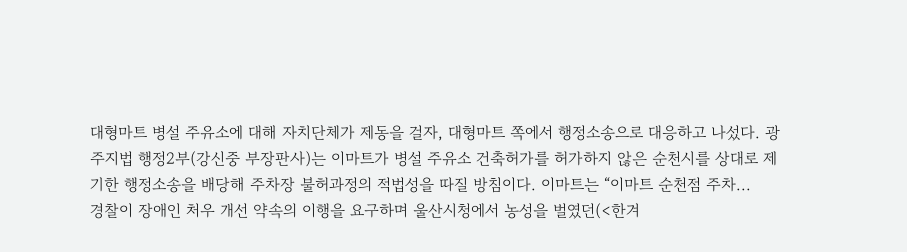대형마트 병설 주유소에 대해 자치단체가 제동을 걸자, 대형마트 쪽에서 행정소송으로 대응하고 나섰다. 광주지법 행정2부(강신중 부장판사)는 이마트가 병설 주유소 건축허가를 허가하지 않은 순천시를 상대로 제기한 행정소송을 배당해 주차장 불허과정의 적법성을 따질 방침이다. 이마트는 “이마트 순천점 주차...
경찰이 장애인 처우 개선 약속의 이행을 요구하며 울산시청에서 농성을 벌였던(<한겨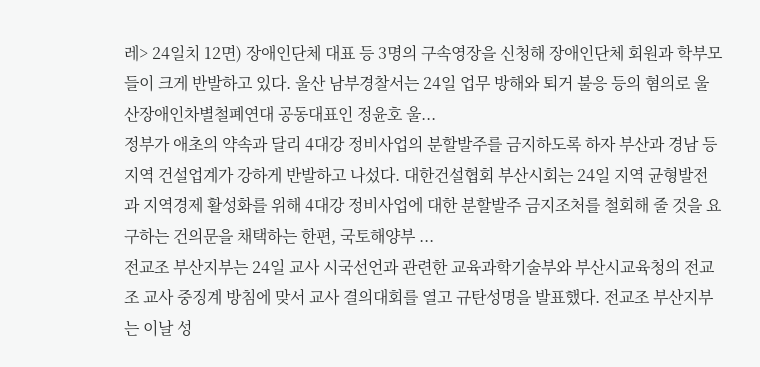레> 24일치 12면) 장애인단체 대표 등 3명의 구속영장을 신청해 장애인단체 회원과 학부모들이 크게 반발하고 있다. 울산 남부경찰서는 24일 업무 방해와 퇴거 불응 등의 혐의로 울산장애인차별철폐연대 공동대표인 정윤호 울...
정부가 애초의 약속과 달리 4대강 정비사업의 분할발주를 금지하도록 하자 부산과 경남 등 지역 건설업계가 강하게 반발하고 나섰다. 대한건설협회 부산시회는 24일 지역 균형발전과 지역경제 활성화를 위해 4대강 정비사업에 대한 분할발주 금지조처를 철회해 줄 것을 요구하는 건의문을 채택하는 한편, 국토해양부 ...
전교조 부산지부는 24일 교사 시국선언과 관련한 교육과학기술부와 부산시교육청의 전교조 교사 중징계 방침에 맞서 교사 결의대회를 열고 규탄성명을 발표했다. 전교조 부산지부는 이날 성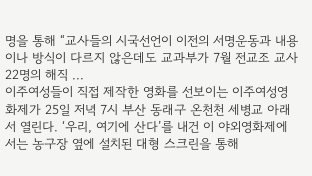명을 통해 “교사들의 시국선언이 이전의 서명운동과 내용이나 방식이 다르지 않은데도 교과부가 7월 전교조 교사 22명의 해직 ...
이주여성들이 직접 제작한 영화를 선보이는 이주여성영화제가 25일 저녁 7시 부산 동래구 온천천 세병교 아래서 열린다. ‘우리, 여기에 산다’를 내건 이 야외영화제에서는 농구장 옆에 설치된 대형 스크린을 통해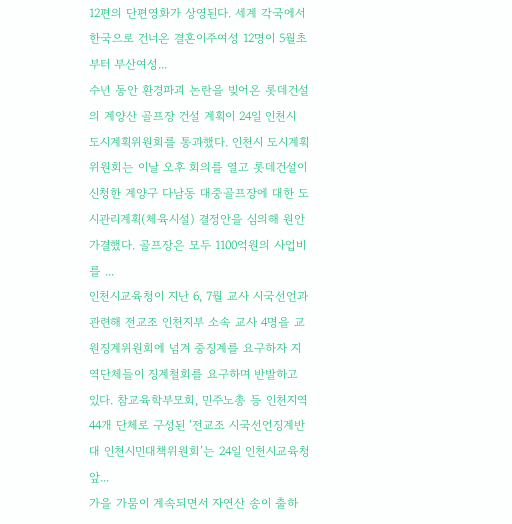12편의 단편영화가 상영된다. 세계 각국에서 한국으로 건너온 결혼이주여성 12명이 5월초부터 부산여성...
수년 동안 환경파괴 논란을 빚어온 롯데건설의 계양산 골프장 건설 계획이 24일 인천시 도시계획위원회를 통과했다. 인천시 도시계획위원회는 이날 오후 회의를 열고 롯데건설이 신청한 계양구 다남동 대중골프장에 대한 도시관리계획(체육시설) 결정안을 심의해 원안 가결했다. 골프장은 모두 1100억원의 사업비를 ...
인천시교육청이 지난 6, 7월 교사 시국선언과 관련해 전교조 인천지부 소속 교사 4명을 교원징계위원회에 넘겨 중징계를 요구하자 지역단체들이 징계철회를 요구하며 반발하고 있다. 참교육학부모회, 민주노총 등 인천지역 44개 단체로 구성된 ‘전교조 시국선언징계반대 인천시민대책위원회’는 24일 인천시교육청 앞...
가을 가뭄이 계속되면서 자연산 송이 출하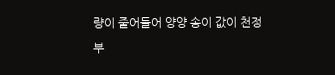량이 줄어들어 양양 송이 값이 천정부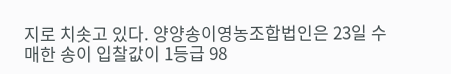지로 치솟고 있다. 양양송이영농조합법인은 23일 수매한 송이 입찰값이 1등급 98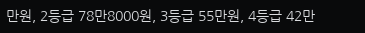만원, 2등급 78만8000원, 3등급 55만원, 4등급 42만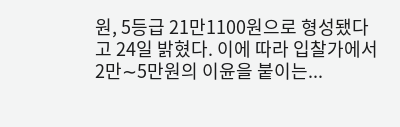원, 5등급 21만1100원으로 형성됐다고 24일 밝혔다. 이에 따라 입찰가에서 2만∼5만원의 이윤을 붙이는...